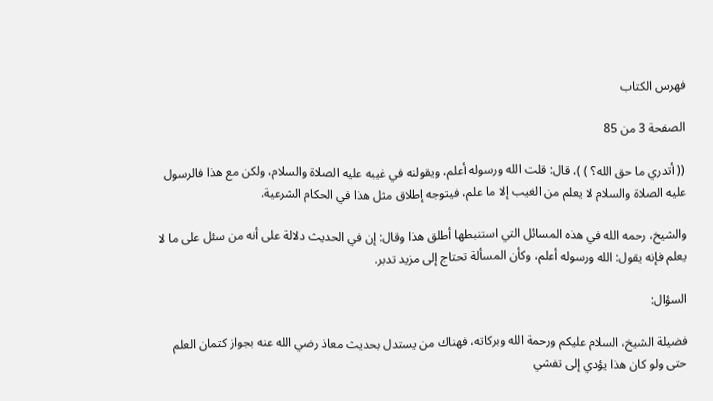فهرس الكتاب

الصفحة 3 من 85

(( أتدري ما حق الله؟ ) )، قال: قلت الله ورسوله أعلم، ويقولنه في غيبه عليه الصلاة والسلام، ولكن مع هذا فالرسول عليه الصلاة والسلام لا يعلم من الغيب إلا ما علم، فيتوجه إطلاق مثل هذا في الحكام الشرعية.

والشيخ، رحمه الله في هذه المسائل التي استنبطها أطلق هذا وقال: إن في الحديث دلالة على أنه من سئل على ما لا يعلم فإنه يقول: الله ورسوله أعلم، وكأن المسألة تحتاج إلى مزيد تدبر.

السؤال:

فضيلة الشيخ، السلام عليكم ورحمة الله وبركاته، فهناك من يستدل بحديث معاذ رضي الله عنه بجواز كتمان العلم حتى ولو كان هذا يؤدي إلى تفشي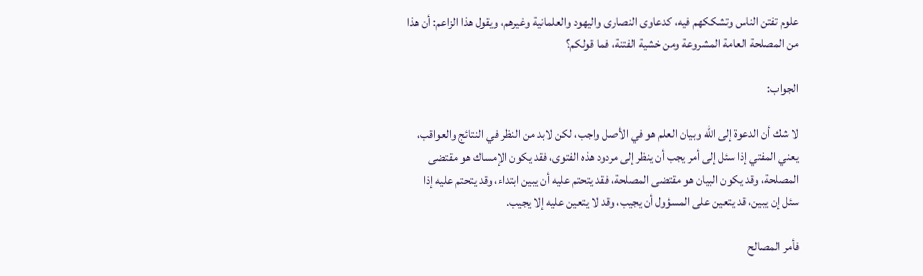علوم تفتن الناس وتشككهم فيه، كدعاوى النصارى واليهود والعلمانية وغيرهم، ويقول هذا الزاعم: أن هذا من المصلحة العامة المشروعة ومن خشية الفتنة، فما قولكم؟

الجواب:

لا شك أن الدعوة إلى الله وبيان العلم هو في الأصل واجب، لكن لابد من النظر في النتائج والعواقب، يعني المفتي إذا سئل إلى أمر يجب أن ينظر إلى مردود هذه الفتوى، فقد يكون الإمساك هو مقتضى المصلحة، وقد يكون البيان هو مقتضى المصلحة، فقد يتحتم عليه أن يبين ابتداء، وقد يتحتم عليه إذا سئل إن يبين، قد يتعين على المسؤول أن يجيب، وقد لا يتعين عليه إلا يجيب.

فأمر المصالح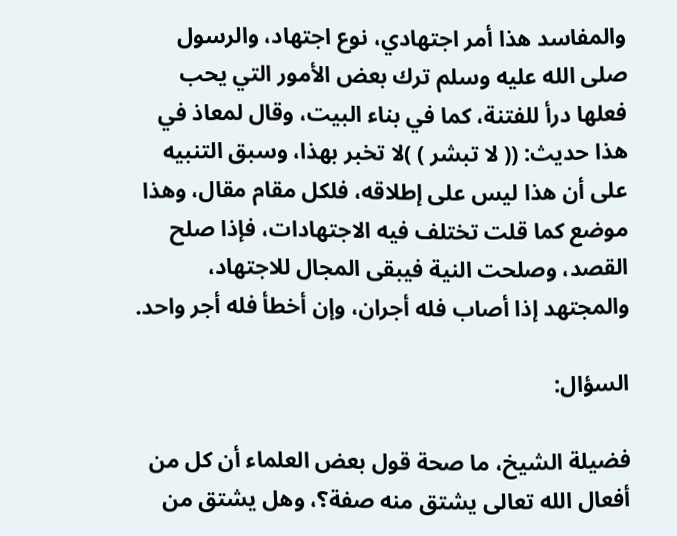والمفاسد هذا أمر اجتهادي، نوع اجتهاد، والرسول صلى الله عليه وسلم ترك بعض الأمور التي يحب فعلها درأ للفتنة، كما في بناء البيت، وقال لمعاذ في هذا حديث: (( لا تبشر ) )لا تخبر بهذا، وسبق التنبيه على أن هذا ليس على إطلاقه، فلكل مقام مقال، وهذا موضع كما قلت تختلف فيه الاجتهادات، فإذا صلح القصد، وصلحت النية فيبقى المجال للاجتهاد، والمجتهد إذا أصاب فله أجران، وإن أخطأ فله أجر واحد.

السؤال:

فضيلة الشيخ، ما صحة قول بعض العلماء أن كل من أفعال الله تعالى يشتق منه صفة؟، وهل يشتق من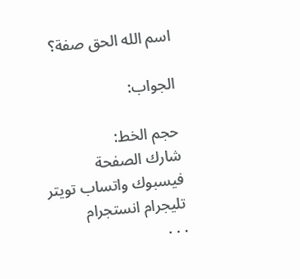اسم الله الحق صفة؟

الجواب:

حجم الخط:
شارك الصفحة
فيسبوك واتساب تويتر تليجرام انستجرام
. . .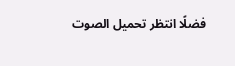فضلًا انتظر تحميل الصوت